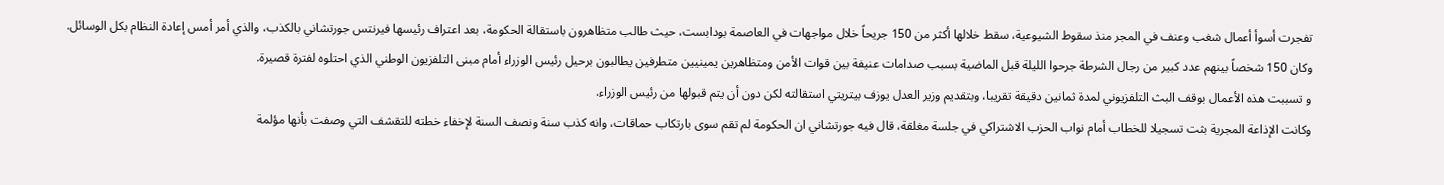تفجرت أسوأ أعمال شغب وعنف في المجر منذ سقوط الشيوعية، سقط خلالها أكثر من 150 جريحاً خلال مواجهات في العاصمة بودابست، حيث طالب متظاهرون باستقالة الحكومة، بعد اعتراف رئيسها فيرنتس جورتشاني بالكذب، والذي أمر أمس إعادة النظام بكل الوسائل.
وكان 150 شخصاً بينهم عدد كبير من رجال الشرطة جرحوا الليلة قبل الماضية بسبب صدامات عنيفة بين قوات الأمن ومتظاهرين يمينيين متطرفين يطالبون برحيل رئيس الوزراء أمام مبنى التلفزيون الوطني الذي احتلوه لفترة قصيرة.
و تسببت هذه الأعمال بوقف البث التلفزيوني لمدة ثمانين دقيقة تقريبا، وبتقديم وزير العدل يوزف بيتريتي استقالته لكن دون أن يتم قبولها من رئيس الوزراء.
وكانت الإذاعة المجرية بثت تسجيلا للخطاب أمام نواب الحزب الاشتراكي في جلسة مغلقة، قال فيه جورتشاني ان الحكومة لم تقم سوى بارتكاب حماقات، وانه كذب سنة ونصف السنة لإخفاء خطته للتقشف التي وصفت بأنها مؤلمة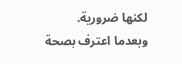لكنها ضرورية.
وبعدما اعترف بصحة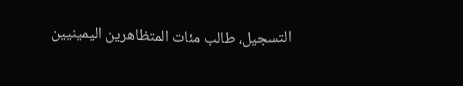التسجيل، طالب مئات المتظاهرين اليمينيين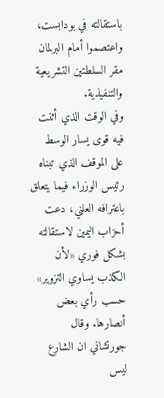باستقالته في بودابست، واعتصموا أمام البرلمان مقر السلطتين التشريعية والتنفيذية.
وفي الوقت الذي أثنت فيه قوى يسار الوسط على الموقف الذي تبناه رئيس الوزراء فيما يتعلق باعترافه العلني، دعت أحزاب اليمين لاستقالته بشكل فوري «لأن الكذب يساوي التزوير» حسب رأي بعض أنصارها. وقال جورتشاني ان الشارع ليس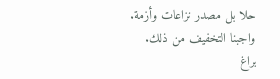حلا بل مصدر نزاعات وأزمة. واجبنا التخفيف من ذلك.
براغ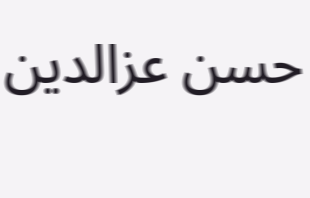حسن عزالدين